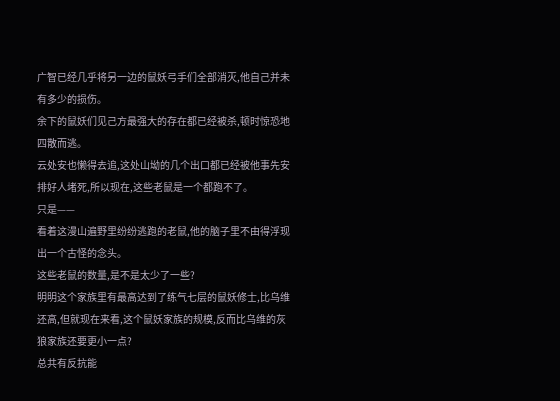广智已经几乎将另一边的鼠妖弓手们全部消灭,他自己并未有多少的损伤。
余下的鼠妖们见己方最强大的存在都已经被杀,顿时惊恐地四散而逃。
云处安也懒得去追,这处山坳的几个出口都已经被他事先安排好人堵死,所以现在,这些老鼠是一个都跑不了。
只是——
看着这漫山遍野里纷纷逃跑的老鼠,他的脑子里不由得浮现出一个古怪的念头。
这些老鼠的数量,是不是太少了一些?
明明这个家族里有最高达到了练气七层的鼠妖修士,比乌维还高,但就现在来看,这个鼠妖家族的规模,反而比乌维的灰狼家族还要更小一点?
总共有反抗能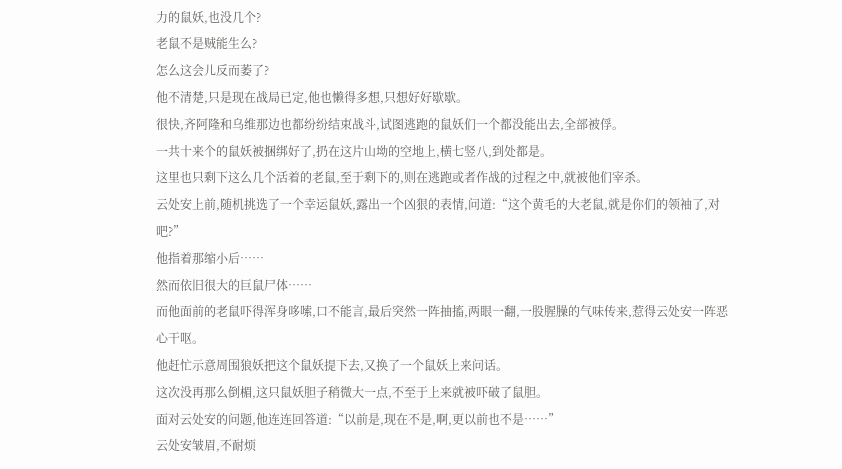力的鼠妖,也没几个?
老鼠不是贼能生么?
怎么这会儿反而萎了?
他不清楚,只是现在战局已定,他也懒得多想,只想好好歇歇。
很快,齐阿隆和乌维那边也都纷纷结束战斗,试图逃跑的鼠妖们一个都没能出去,全部被俘。
一共十来个的鼠妖被捆绑好了,扔在这片山坳的空地上,横七竖八,到处都是。
这里也只剩下这么几个活着的老鼠,至于剩下的,则在逃跑或者作战的过程之中,就被他们宰杀。
云处安上前,随机挑选了一个幸运鼠妖,露出一个凶狠的表情,问道:“这个黄毛的大老鼠,就是你们的领袖了,对吧?”
他指着那缩小后……
然而依旧很大的巨鼠尸体……
而他面前的老鼠吓得浑身哆嗦,口不能言,最后突然一阵抽搐,两眼一翻,一股腥臊的气味传来,惹得云处安一阵恶心干呕。
他赶忙示意周围狼妖把这个鼠妖提下去,又换了一个鼠妖上来问话。
这次没再那么倒楣,这只鼠妖胆子稍微大一点,不至于上来就被吓破了鼠胆。
面对云处安的问题,他连连回答道:“以前是,现在不是,啊,更以前也不是……”
云处安皱眉,不耐烦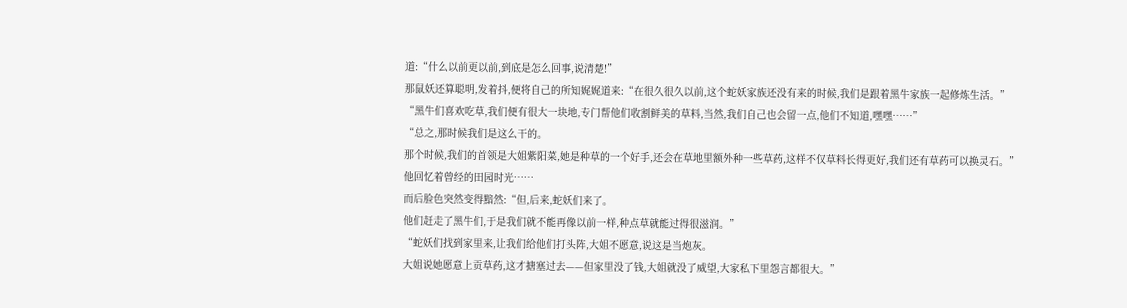道:“什么以前更以前,到底是怎么回事,说清楚!”
那鼠妖还算聪明,发着抖,便将自己的所知娓娓道来:“在很久很久以前,这个蛇妖家族还没有来的时候,我们是跟着黑牛家族一起修炼生活。”
“黑牛们喜欢吃草,我们便有很大一块地,专门帮他们收割鲜美的草料,当然,我们自己也会留一点,他们不知道,嘿嘿……”
“总之,那时候我们是这么干的。
那个时候,我们的首领是大姐紫阳菜,她是种草的一个好手,还会在草地里额外种一些草药,这样不仅草料长得更好,我们还有草药可以换灵石。”
他回忆着曾经的田园时光……
而后脸色突然变得黯然:“但,后来,蛇妖们来了。
他们赶走了黑牛们,于是我们就不能再像以前一样,种点草就能过得很滋润。”
“蛇妖们找到家里来,让我们给他们打头阵,大姐不愿意,说这是当炮灰。
大姐说她愿意上贡草药,这才搪塞过去——但家里没了钱,大姐就没了威望,大家私下里怨言都很大。”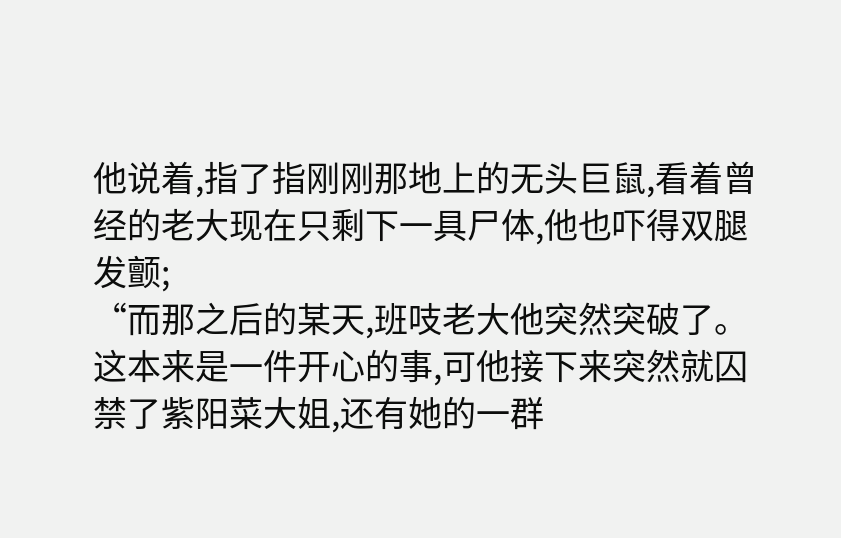他说着,指了指刚刚那地上的无头巨鼠,看着曾经的老大现在只剩下一具尸体,他也吓得双腿发颤;
“而那之后的某天,班吱老大他突然突破了。
这本来是一件开心的事,可他接下来突然就囚禁了紫阳菜大姐,还有她的一群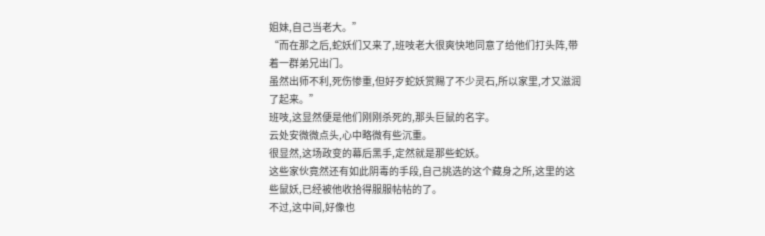姐妹,自己当老大。”
“而在那之后,蛇妖们又来了,班吱老大很爽快地同意了给他们打头阵,带着一群弟兄出门。
虽然出师不利,死伤惨重,但好歹蛇妖赏赐了不少灵石,所以家里,才又滋润了起来。”
班吱,这显然便是他们刚刚杀死的,那头巨鼠的名字。
云处安微微点头,心中略微有些沉重。
很显然,这场政变的幕后黑手,定然就是那些蛇妖。
这些家伙竟然还有如此阴毒的手段,自己挑选的这个藏身之所,这里的这些鼠妖,已经被他收拾得服服帖帖的了。
不过,这中间,好像也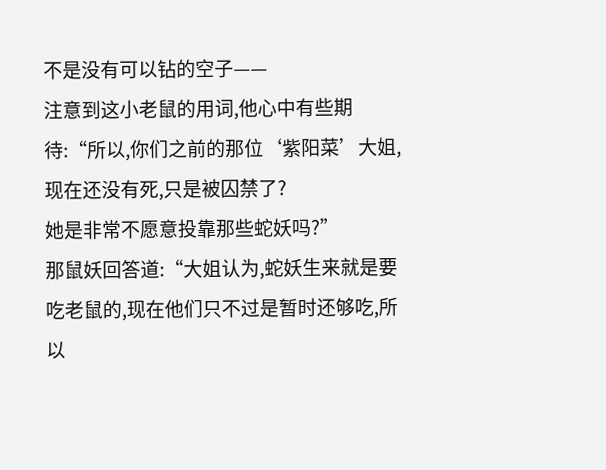不是没有可以钻的空子——
注意到这小老鼠的用词,他心中有些期待:“所以,你们之前的那位‘紫阳菜’大姐,现在还没有死,只是被囚禁了?
她是非常不愿意投靠那些蛇妖吗?”
那鼠妖回答道:“大姐认为,蛇妖生来就是要吃老鼠的,现在他们只不过是暂时还够吃,所以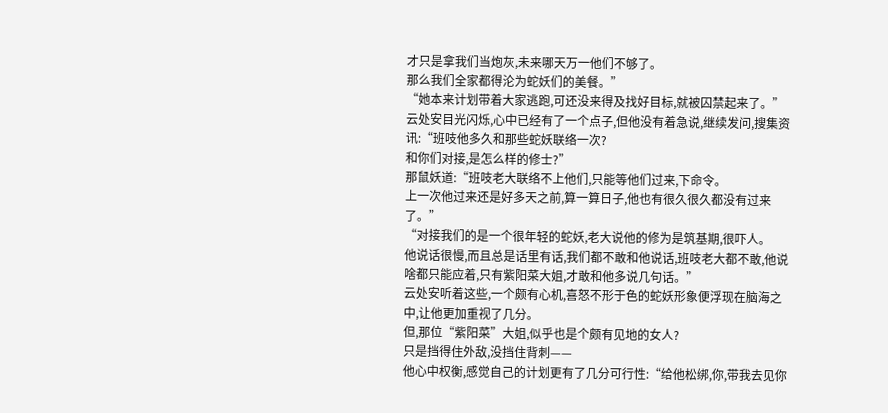才只是拿我们当炮灰,未来哪天万一他们不够了。
那么我们全家都得沦为蛇妖们的美餐。”
“她本来计划带着大家逃跑,可还没来得及找好目标,就被囚禁起来了。”
云处安目光闪烁,心中已经有了一个点子,但他没有着急说,继续发问,搜集资讯:“班吱他多久和那些蛇妖联络一次?
和你们对接,是怎么样的修士?”
那鼠妖道:“班吱老大联络不上他们,只能等他们过来,下命令。
上一次他过来还是好多天之前,算一算日子,他也有很久很久都没有过来了。”
“对接我们的是一个很年轻的蛇妖,老大说他的修为是筑基期,很吓人。
他说话很慢,而且总是话里有话,我们都不敢和他说话,班吱老大都不敢,他说啥都只能应着,只有紫阳菜大姐,才敢和他多说几句话。”
云处安听着这些,一个颇有心机,喜怒不形于色的蛇妖形象便浮现在脑海之中,让他更加重视了几分。
但,那位“紫阳菜”大姐,似乎也是个颇有见地的女人?
只是挡得住外敌,没挡住背刺——
他心中权衡,感觉自己的计划更有了几分可行性:“给他松绑,你,带我去见你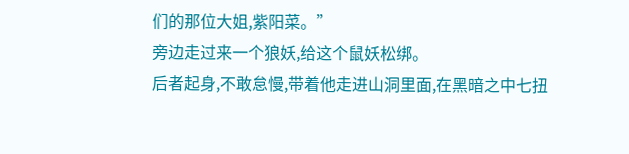们的那位大姐,紫阳菜。”
旁边走过来一个狼妖,给这个鼠妖松绑。
后者起身,不敢怠慢,带着他走进山洞里面,在黑暗之中七扭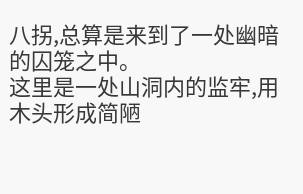八拐,总算是来到了一处幽暗的囚笼之中。
这里是一处山洞内的监牢,用木头形成简陋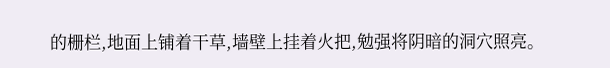的栅栏,地面上铺着干草,墙壁上挂着火把,勉强将阴暗的洞穴照亮。